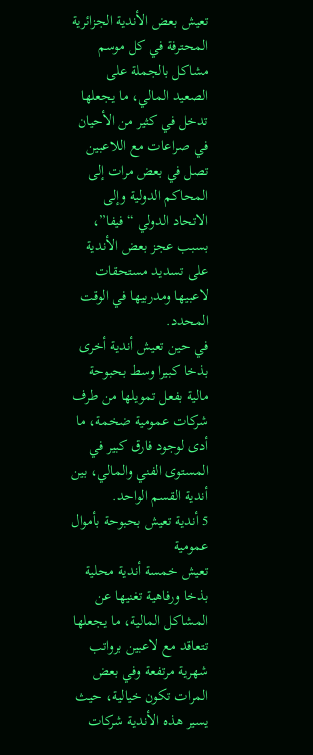تعيش بعض الأندية الجزائرية المحترفة في كل موسم مشاكل بالجملة على الصعيد المالي، ما يجعلها تدخل في كثير من الأحيان في صراعات مع اللاعبين تصل في بعض مرات إلى المحاكم الدولية وإلى الاتحاد الدولي “فيفا”، بسبب عجز بعض الأندية على تسديد مستحقات لاعبيها ومدربيها في الوقت المحدد.
في حين تعيش أندية أخرى بذخا كبيرا وسط بحبوحة مالية بفعل تمويلها من طرف شركات عمومية ضخمة، ما أدى لوجود فارق كبير في المستوى الفني والمالي، بين أندية القسم الواحد.
5 أندية تعيش بحبوحة بأموال عمومية
تعيش خمسة أندية محلية بذخا ورفاهية تغنيها عن المشاكل المالية، ما يجعلها تتعاقد مع لاعبين برواتب شهرية مرتفعة وفي بعض المرات تكون خيالية، حيث يسير هذه الأندية شركات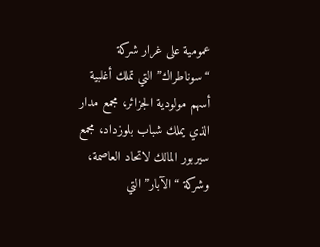عمومية على غرار شركة “سوناطراك” التي تملك أغلبية أسهم مولودية الجزائر، مجمع مدار الذي يملك شباب بلوزداد، مجمع سيربور المالك لاتحاد العاصمة، وشركة “الآبار” التي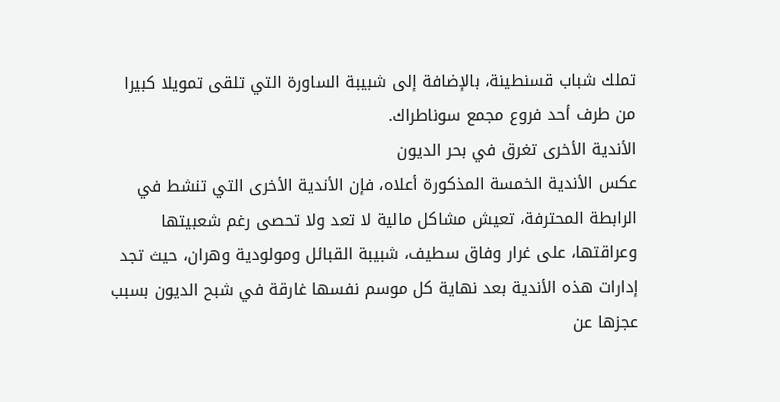تملك شباب قسنطينة، بالإضافة إلى شبيبة الساورة التي تلقى تمويلا كبيرا من طرف أحد فروع مجمع سوناطراك.
الأندية الأخرى تغرق في بحر الديون
عكس الأندية الخمسة المذكورة أعلاه، فإن الأندية الأخرى التي تنشط في الرابطة المحترفة، تعيش مشاكل مالية لا تعد ولا تحصى رغم شعبيتها وعراقتها، على غرار وفاق سطيف، شبيبة القبائل ومولودية وهران، حيث تجد إدارات هذه الأندية بعد نهاية كل موسم نفسها غارقة في شبح الديون بسبب عجزها عن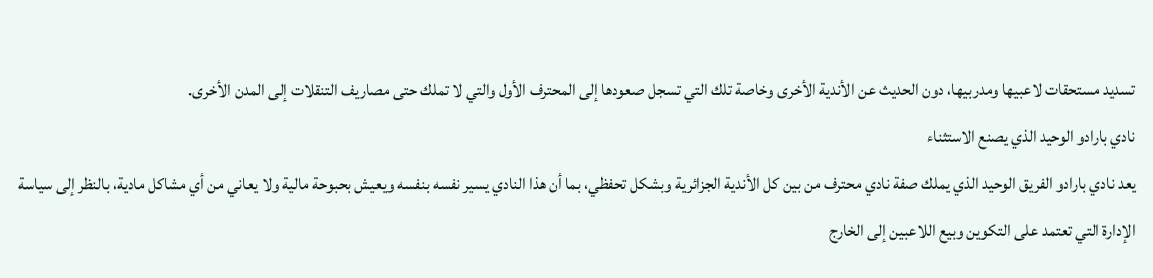تسديد مستحقات لاعبيها ومدربيها، دون الحديث عن الأندية الأخرى وخاصة تلك التي تسجل صعودها إلى المحترف الأول والتي لا تملك حتى مصاريف التنقلات إلى المدن الأخرى.
نادي بارادو الوحيد الذي يصنع الاستثناء
يعد نادي بارادو الفريق الوحيد الذي يملك صفة نادي محترف من بين كل الأندية الجزائرية وبشكل تحفظي، بما أن هذا النادي يسير نفسه بنفسه ويعيش بحبوحة مالية ولا يعاني من أي مشاكل مادية، بالنظر إلى سياسة الإدارة التي تعتمد على التكوين وبيع اللاعبين إلى الخارج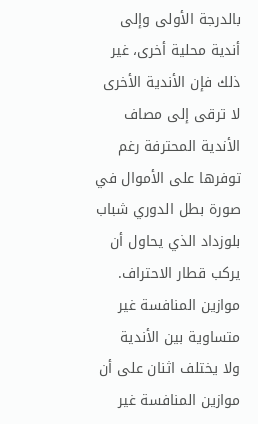بالدرجة الأولى وإلى أندية محلية أخرى، غير ذلك فإن الأندية الأخرى لا ترقى إلى مصاف الأندية المحترفة رغم توفرها على الأموال في صورة بطل الدوري شباب بلوزداد الذي يحاول أن يركب قطار الاحتراف.
موازين المنافسة غير متساوية بين الأندية
ولا يختلف اثنان على أن موازين المنافسة غير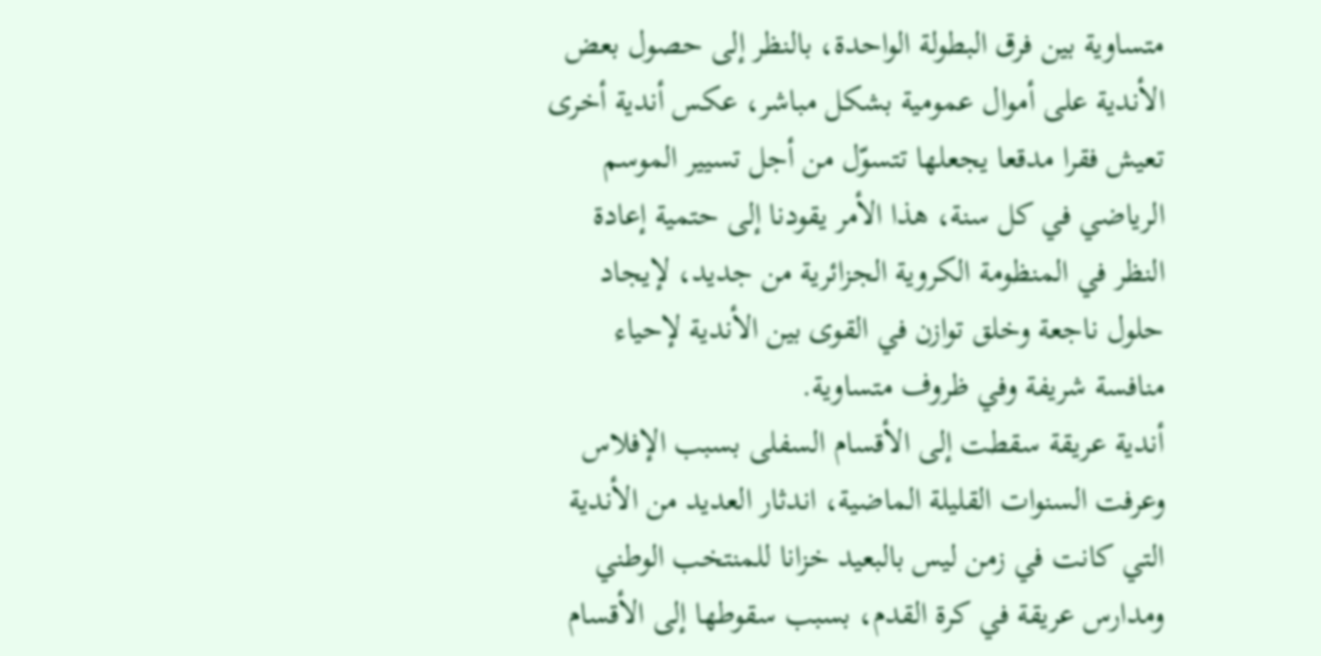متساوية بين فرق البطولة الواحدة، بالنظر إلى حصول بعض الأندية على أموال عمومية بشكل مباشر، عكس أندية أخرى تعيش فقرا مدقعا يجعلها تتسوّل من أجل تسيير الموسم الرياضي في كل سنة، هذا الأمر يقودنا إلى حتمية إعادة النظر في المنظومة الكروية الجزائرية من جديد، لإيجاد حلول ناجعة وخلق توازن في القوى بين الأندية لإحياء منافسة شريفة وفي ظروف متساوية.
أندية عريقة سقطت إلى الأقسام السفلى بسبب الإفلاس
وعرفت السنوات القليلة الماضية، اندثار العديد من الأندية التي كانت في زمن ليس بالبعيد خزانا للمنتخب الوطني ومدارس عريقة في كرة القدم، بسبب سقوطها إلى الأقسام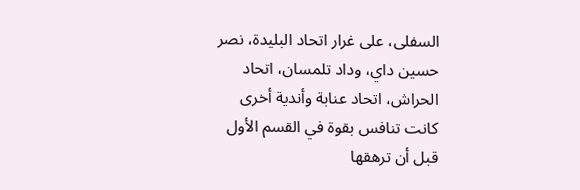السفلى، على غرار اتحاد البليدة، نصر حسين داي، وداد تلمسان، اتحاد الحراش، اتحاد عنابة وأندية أخرى كانت تنافس بقوة في القسم الأول قبل أن ترهقها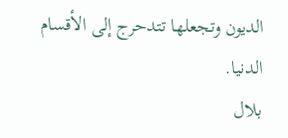الديون وتجعلها تتدحرج إلى الأقسام الدنيا.
بلال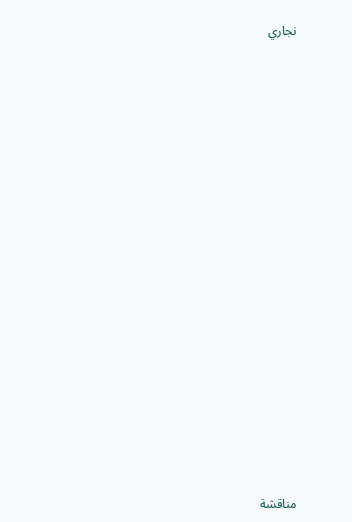نجاري

























مناقشة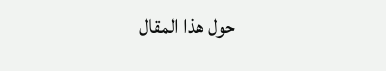حول هذا المقال